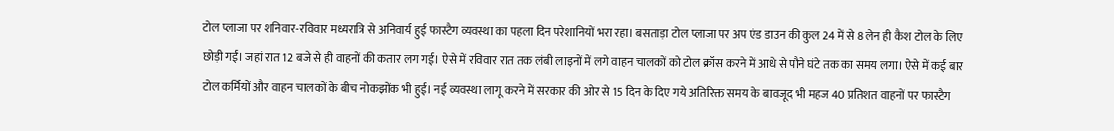टोल प्लाजा पर शनिवार-रविवार मध्यरात्रि से अनिवार्य हुई फास्टैग व्यवस्था का पहला दिन परेशानियों भरा रहा। बसताड़ा टोल प्लाजा पर अप एंड डाउन की कुल 24 में से 8 लेन ही कैश टोल के लिए छोड़ी गईं। जहां रात 12 बजे से ही वाहनों की कतार लग गई। ऐसे में रविवार रात तक लंबी लाइनों में लगे वाहन चालकों को टोल क्रॉस करने में आधे से पौने घंटे तक का समय लगा। ऐसे में कई बार टोल कर्मियों और वाहन चालकों के बीच नोकझोंक भी हुई। नई व्यवस्था लागू करने में सरकार की ओर से 15 दिन के दिए गये अतिरिक्त समय के बावजूद भी महज 40 प्रतिशत वाहनों पर फास्टैग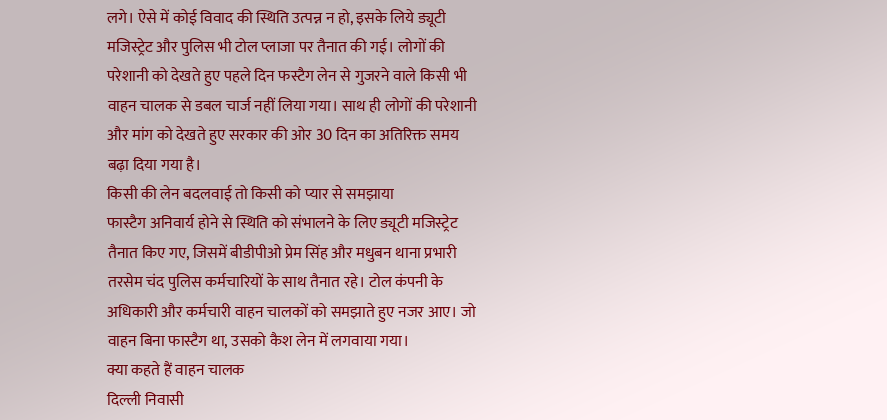लगे। ऐसे में कोई विवाद की स्थिति उत्पन्न न हो, इसके लिये ड्यूटी मजिस्ट्रेट और पुलिस भी टोल प्लाजा पर तैनात की गई। लोगों की परेशानी को देखते हुए पहले दिन फस्टैग लेन से गुजरने वाले किसी भी वाहन चालक से डबल चार्ज नहीं लिया गया। साथ ही लोगों की परेशानी और मांग को देखते हुए सरकार की ओर 30 दिन का अतिरिक्त समय बढ़ा दिया गया है।
किसी की लेन बदलवाई तो किसी को प्यार से समझाया
फास्टैग अनिवार्य होने से स्थिति को संभालने के लिए ड्यूटी मजिस्ट्रेट तैनात किए गए, जिसमें बीडीपीओ प्रेम सिंह और मधुबन थाना प्रभारी तरसेम चंद पुलिस कर्मचारियों के साथ तैनात रहे। टोल कंपनी के अधिकारी और कर्मचारी वाहन चालकों को समझाते हुए नजर आए। जो वाहन बिना फास्टैग था, उसको कैश लेन में लगवाया गया।
क्या कहते हैं वाहन चालक
दिल्ली निवासी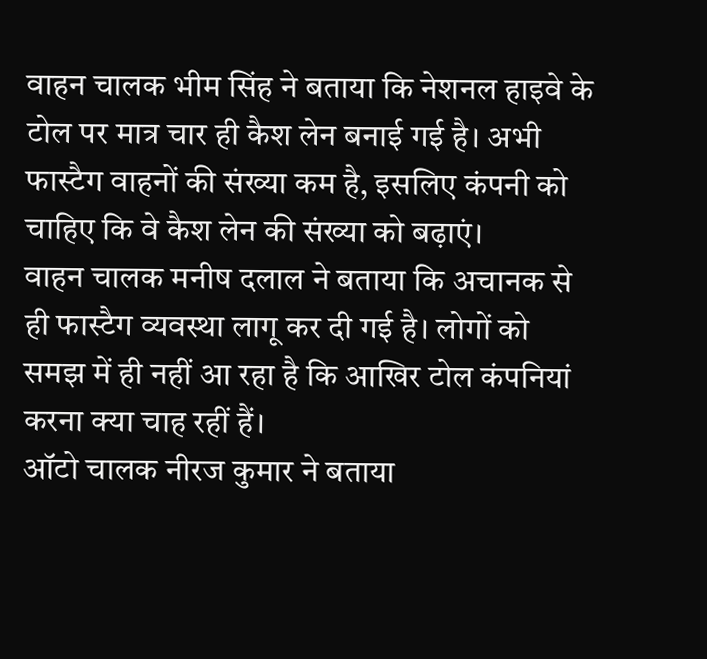वाहन चालक भीम सिंह ने बताया कि नेशनल हाइवे के टोल पर मात्र चार ही कैश लेन बनाई गई है। अभी फास्टैग वाहनों की संख्या कम है, इसलिए कंपनी को चाहिए कि वे कैश लेन की संख्या को बढ़ाएं।
वाहन चालक मनीष दलाल ने बताया कि अचानक से ही फास्टैग व्यवस्था लागू कर दी गई है। लोगों को समझ में ही नहीं आ रहा है कि आखिर टोल कंपनियां करना क्या चाह रहीं हैं।
ऑटो चालक नीरज कुमार ने बताया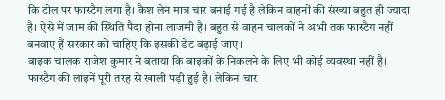कि टोल पर फास्टैग लगा है। कैश लेन मात्र चार बनाई गई है लेकिन वाहनों की संख्या बहुत ही ज्यादा है। ऐसे में जाम की स्थिति पैदा होना लाजमी है। बहुत से वाहन चालकों ने अभी तक फास्टैग नहीं बनवाए हैं सरकार को चाहिए कि इसकी डेट बढ़ाई जाए।
बाइक चालक राजेश कुमार ने बताया कि बाइकों के निकलने के लिए भी कोई व्यवस्था नहीं है। फास्टैग की लाइनें पूरी तरह से खाली पड़ी हुई है। लेकिन चार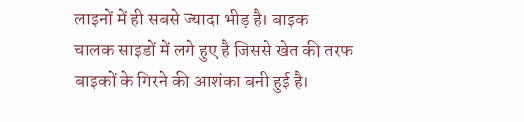लाइनों में ही सबसे ज्यादा भीड़ है। बाइक चालक साइडों में लगे हुए है जिससे खेत की तरफ बाइकों के गिरने की आशंका बनी हुई है।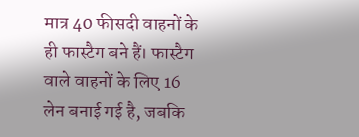मात्र 40 फीसदी वाहनों के ही फास्टैग बने हैं। फास्टैग वाले वाहनों के लिए 16 लेन बनाई गई है, जबकि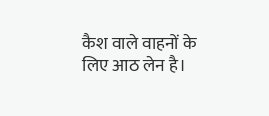कैश वाले वाहनों के लिए आठ लेन है।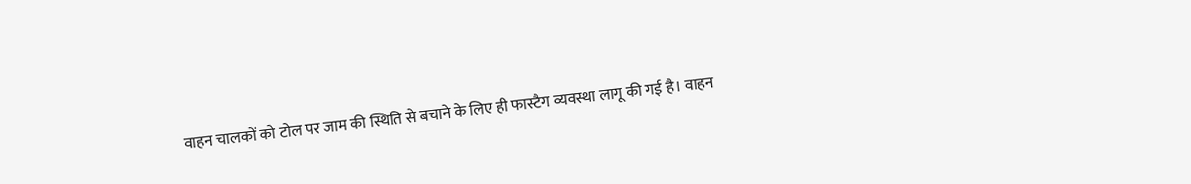वाहन चालकों को टोल पर जाम की स्थिति से बचाने के लिए ही फास्टैग व्यवस्था लागू की गई है। वाहन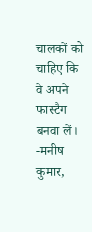चालकों को चाहिए कि वे अपने फास्टैग बनवा लें।
-मनीष कुमार,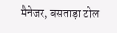मैनेजर, बसताड़ा टोल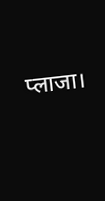प्लाजा।